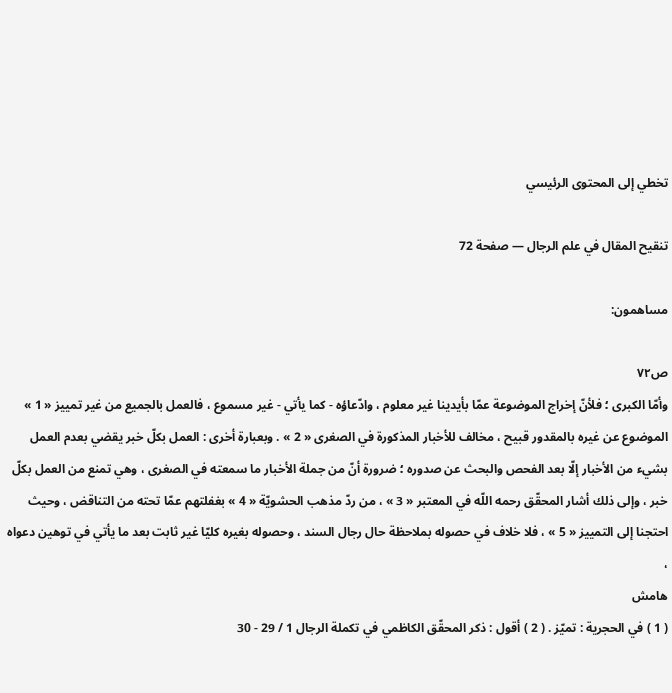تخطي إلى المحتوى الرئيسي

تنقيح المقال في علم الرجال — صفحة 72

مساهمون:

ص٧٢
وأمّا الكبرى ؛ فلأنّ إخراج الموضوعة عمّا بأيدينا غير معلوم ، وادّعاؤه - كما يأتي - غير مسموع ، فالعمل بالجميع من غير تمييز « 1 » الموضوع عن غيره بالمقدور قبيح ، مخالف للأخبار المذكورة في الصغرى « 2 » . وبعبارة أخرى : العمل بكلّ خبر يقضي بعدم العمل بشيء من الأخبار إلّا بعد الفحص والبحث عن صدوره ؛ ضرورة أنّ من جملة الأخبار ما سمعته في الصغرى ، وهي تمنع من العمل بكلّ خبر ، وإلى ذلك أشار المحقّق رحمه اللّه في المعتبر « 3 » ، من ردّ مذهب الحشويّة « 4 » بغفلتهم عمّا تحته من التناقض ، وحيث احتجنا إلى التمييز « 5 » ، فلا خلاف في حصوله بملاحظة حال رجال السند ، وحصوله بغيره كليّا غير ثابت بعد ما يأتي في توهين دعواه ،
هامش
( 1 ) في الحجرية : تميّز . ( 2 ) أقول : ذكر المحقّق الكاظمي في تكملة الرجال 1 / 29 - 30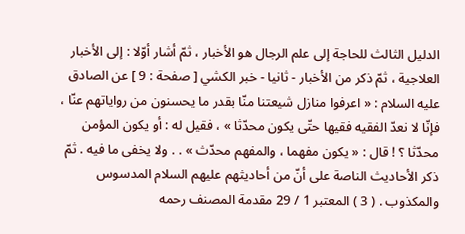الدليل الثالث للحاجة إلى علم الرجال هو الأخبار ، ثمّ أشار أوّلا : إلى الأخبار العلاجية ، ثمّ ذكر من الأخبار - ثانيا - خبر الكشي [ صفحة : 9 ] عن الصادق عليه السلام : « اعرفوا منازل شيعتنا منّا بقدر ما يحسنون من رواياتهم عنّا ، فإنّا لا نعدّ الفقيه فقيها حتّى يكون محدّثا » ، فقيل له : أو يكون المؤمن محدّثا ؟ ! قال : « يكون مفهما ، والمفهم محدّث » . . ولا يخفى ما فيه . ثمّ ذكر الأحاديث الناصة على أنّ من أحاديثهم عليهم السلام المدسوس والمكذوب . ( 3 ) المعتبر 1 / 29 مقدمة المصنف رحمه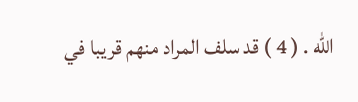اللّه . ( 4 ) قد سلف المراد منهم قريبا في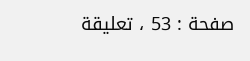صفحة : 53 ، تعليقة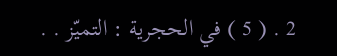2 . ( 5 ) في الحجرية : التميّز . .